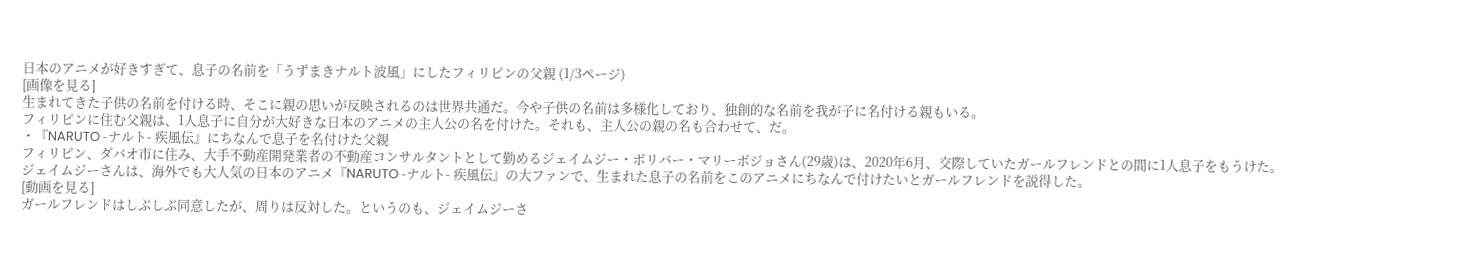日本のアニメが好きすぎて、息子の名前を「うずまきナルト波風」にしたフィリピンの父親 (1/3ページ)
[画像を見る]
生まれてきた子供の名前を付ける時、そこに親の思いが反映されるのは世界共通だ。今や子供の名前は多様化しており、独創的な名前を我が子に名付ける親もいる。
フィリピンに住む父親は、1人息子に自分が大好きな日本のアニメの主人公の名を付けた。それも、主人公の親の名も合わせて、だ。
・『NARUTO -ナルト- 疾風伝』にちなんで息子を名付けた父親
フィリピン、ダバオ市に住み、大手不動産開発業者の不動産コンサルタントとして勤めるジェイムジー・ボリバー・マリーボジョさん(29歳)は、2020年6月、交際していたガールフレンドとの間に1人息子をもうけた。
ジェイムジーさんは、海外でも大人気の日本のアニメ『NARUTO -ナルト- 疾風伝』の大ファンで、生まれた息子の名前をこのアニメにちなんで付けたいとガールフレンドを説得した。
[動画を見る]
ガールフレンドはしぶしぶ同意したが、周りは反対した。というのも、ジェイムジーさ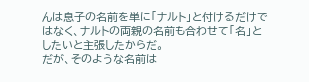んは息子の名前を単に「ナルト」と付けるだけではなく、ナルトの両親の名前も合わせて「名」としたいと主張したからだ。
だが、そのような名前は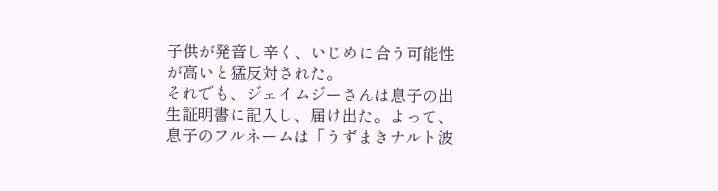子供が発音し辛く、いじめに合う可能性が高いと猛反対された。
それでも、ジェイムジーさんは息子の出生証明書に記入し、届け出た。よって、息子のフルネームは「うずまきナルト波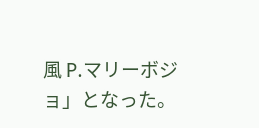風 P.マリーボジョ」となった。